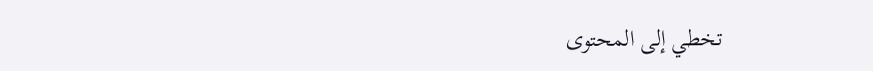تخطي إلى المحتوى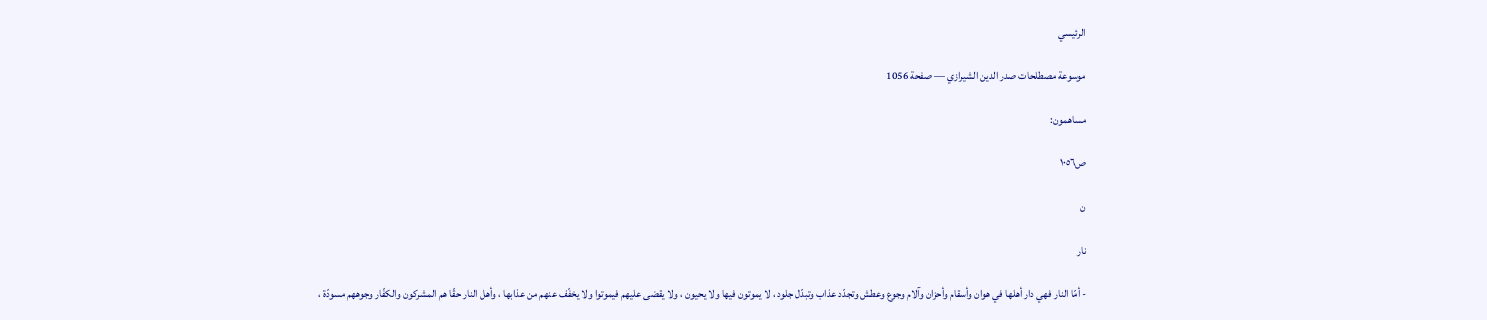الرئيسي

موسوعة مصطلحات صدر الدين الشيرازي — صفحة 1056

مساهمون:

ص١٠٥٦

ن

نار

- أمّا النار فهي دار أهلها في هوان وأسقام وأحزان وآلام وجوع وعطش وتجدّد عذاب وتبدّل جلود ، لا يموتون فيها ولا يحيون ، ولا يقضى عليهم فيموتوا ولا يخفّف عنهم من عذابها ، وأهل النار حقّا هم المشركون والكفّار وجوههم مسودّة ،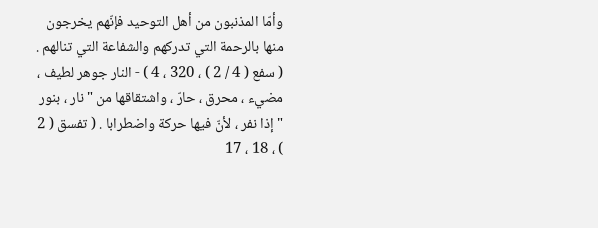وأمّا المذنبون من أهل التوحيد فإنّهم يخرجون منها بالرحمة التي تدركهم والشفاعة التي تنالهم . ( سفع ( 4 / 2 ) ، 320 ، 4 ) - النار جوهر لطيف ، مضيء ، محرق ، حارّ ، واشتقاقها من " نار ، بنور " إذا نفر ، لأنّ فيها حركة واضطرابا . ( تفسق ( 2 ) ، 18 ، 17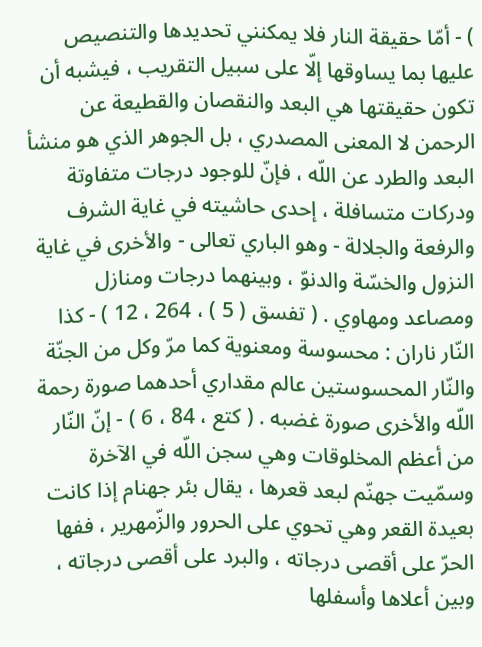) - أمّا حقيقة النار فلا يمكنني تحديدها والتنصيص عليها بما يساوقها إلّا على سبيل التقريب ، فيشبه أن تكون حقيقتها هي البعد والنقصان والقطيعة عن الرحمن لا المعنى المصدري ، بل الجوهر الذي هو منشأ البعد والطرد عن اللّه ، فإنّ للوجود درجات متفاوتة ودركات متسافلة ، إحدى حاشيته في غاية الشرف والرفعة والجلالة - وهو الباري تعالى - والأخرى في غاية النزول والخسّة والدنوّ ، وبينهما درجات ومنازل ومصاعد ومهاوي . ( تفسق ( 5 ) ، 264 ، 12 ) - كذا النّار ناران : محسوسة ومعنوية كما مرّ وكل من الجنّة والنّار المحسوستين عالم مقداري أحدهما صورة رحمة اللّه والأخرى صورة غضبه . ( كتع ، 84 ، 6 ) - إنّ النّار من أعظم المخلوقات وهي سجن اللّه في الآخرة وسمّيت جهنّم لبعد قعرها ، يقال بئر جهنام إذا كانت بعيدة القعر وهي تحوي على الحرور والزّمهرير ، ففها الحرّ على أقصى درجاته ، والبرد على أقصى درجاته ، وبين أعلاها وأسفلها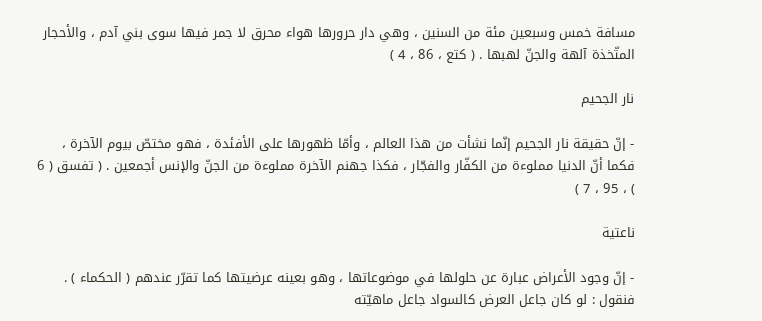مسافة خمس وسبعين مئة من السنين ، وهي دار حرورها هواء محرق لا جمر فيها سوى بني آدم ، والأحجار المتّخذة آلهة والجنّ لهبها . ( كتع ، 86 ، 4 )

نار الجحيم

- إنّ حقيقة نار الجحيم إنّما نشأت من هذا العالم ، وأمّا ظهورها على الأفئدة ، فهو مختصّ بيوم الآخرة ، فكما أنّ الدنيا مملوءة من الكفّار والفجّار ، فكذا جهنم الآخرة مملوءة من الجنّ والإنس أجمعين . ( تفسق ( 6 ) ، 95 ، 7 )

ناعتية

- إنّ وجود الأعراض عبارة عن حلولها في موضوعاتها ، وهو بعينه عرضيتها كما تقرّر عندهم ( الحكماء ) . فنقول : لو كان جاعل العرض كالسواد جاعل ماهيّته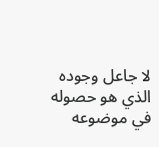لا جاعل وجوده الذي هو حصوله في موضوعه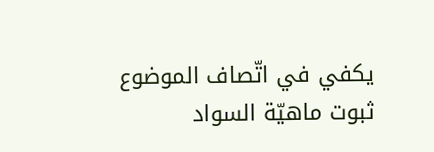يكفي في اتّصاف الموضوع ثبوت ماهيّة السواد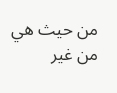من حيث هي من غير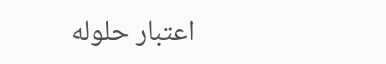اعتبار حلوله